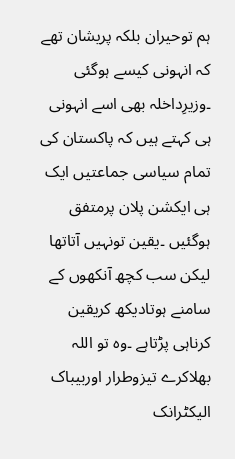ہم توحیران بلکہ پریشان تھے کہ انہونی کیسے ہوگئی ۔وزیرِداخلہ بھی اسے انہونی ہی کہتے ہیں کہ پاکستان کی تمام سیاسی جماعتیں ایک ہی ایکشن پلان پرمتفق ہوگئیں ۔یقین تونہیں آتاتھا لیکن سب کچھ آنکھوں کے سامنے ہوتادیکھ کریقین کرناہی پڑتاہے ۔وہ تو اللہ بھلاکرے تیزوطرار اوربیباک الیکٹرانک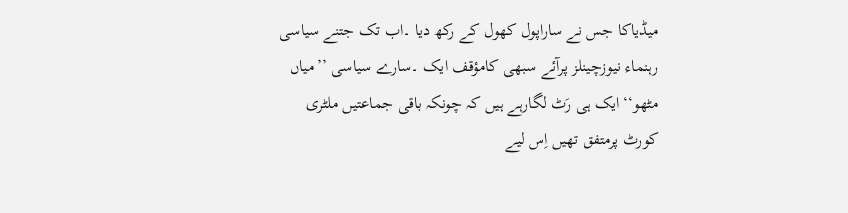میڈیاکا جس نے ساراپول کھول کے رکھ دیا ۔اب تک جتنے سیاسی رہنماء نیوزچینلز پرآئے سبھی کامؤقف ایک ۔سارے سیاسی ’’میاں مٹھو‘‘ایک ہی رَٹ لگارہے ہیں کہ چونکہ باقی جماعتیں ملٹری کورٹ پرمتفق تھیں اِس لیے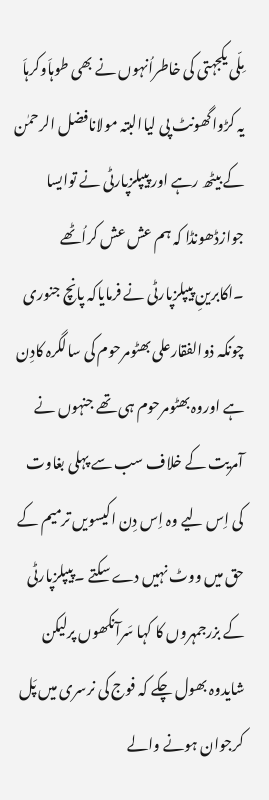مِلّی یکجہتی کی خاطراُنہوں نے بھی طوہاَوکرہاَ یہ کڑواگھونٹ پی لیاالبتہ مولانافضل الرحمٰن کے بیٹھ رہے اور پیپلزپارٹی نے توایسا جوازڈھونڈا کہ ہم عش عش کراُٹھے ۔اکابرینِ پیپلزپارٹی نے فرمایاکہ پانچ جنوری چونکہ ذوالفقارعلی بھٹومرحوم کی سالگرہ کادِن ہے اوروہ بھٹومرحوم ہی تھے جنہوں نے آمریت کے خلاف سب سے پہلی بغاوت کی اِس لیے وہ اِس دِن اکیسویں ترمیم کے حق میں ووٹ نہیں دے سکتے ۔پیپلزپارٹی کے بزرجمہروں کا کہا سَرآنکھوں پرلیکن شایدوہ بھول چکے کہ فوج کی نرسری میں پَل کرجوان ہونے والے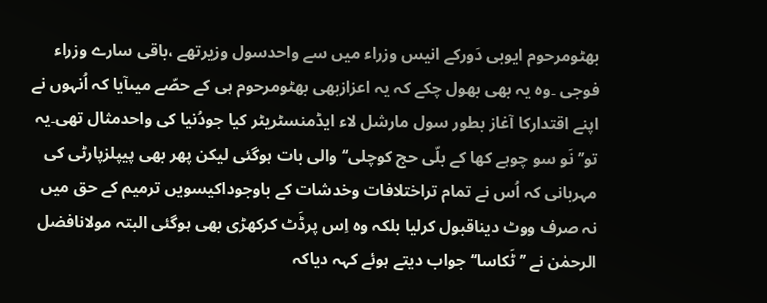بھٹومرحوم ایوبی دَورکے انیس وزراء میں سے واحدسول وزیرتھے ،باقی سارے وزراء فوجی ۔وہ یہ بھی بھول چکے کہ یہ اعزازبھی بھٹومرحوم ہی کے حصّے میںآیا کہ اُنہوں نے اپنے اقتدارکا آغاز بطور سول مارشل لاء ایڈمنسٹریٹر کیا جودُنیا کی واحدمثال تھی۔یہ تو’’نَو سو چوہے کھا کے بلّی حج کوچلی‘‘والی بات ہوگئی لیکن پھر بھی پیپلزپارٹی کی مہربانی کہ اُس نے تمام تراختلافات وخدشات کے باوجوداکیسویں ترمیم کے حق میں نہ صرف ووٹ دیناقبول کرلیا بلکہ وہ اِس پرڈَٹ کرکھڑی بھی ہوگئی البتہ مولانافضل الرحمٰن نے ’’ٹَکاسا‘‘جواب دیتے ہوئے کہہ دیاکہ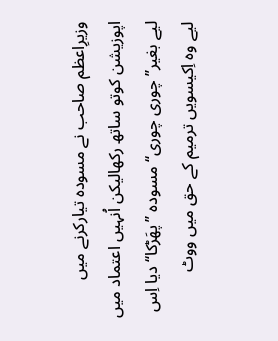وزیرِاعظم صاحب نے مسودہ تیارکرنے میں اپوزیشن کوتو ساتھ رکھالیکن اُنہیں اعتماد میں لیے بغیر’’چوری چوری‘‘ مسودہ ’’پھَڑکا‘‘دیا اِس لیے وہ اِکیسویں ترمیم کے حق میں ووٹ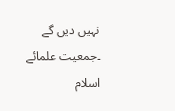نہیں دیں گے ۔جمعیت علمائے اسلام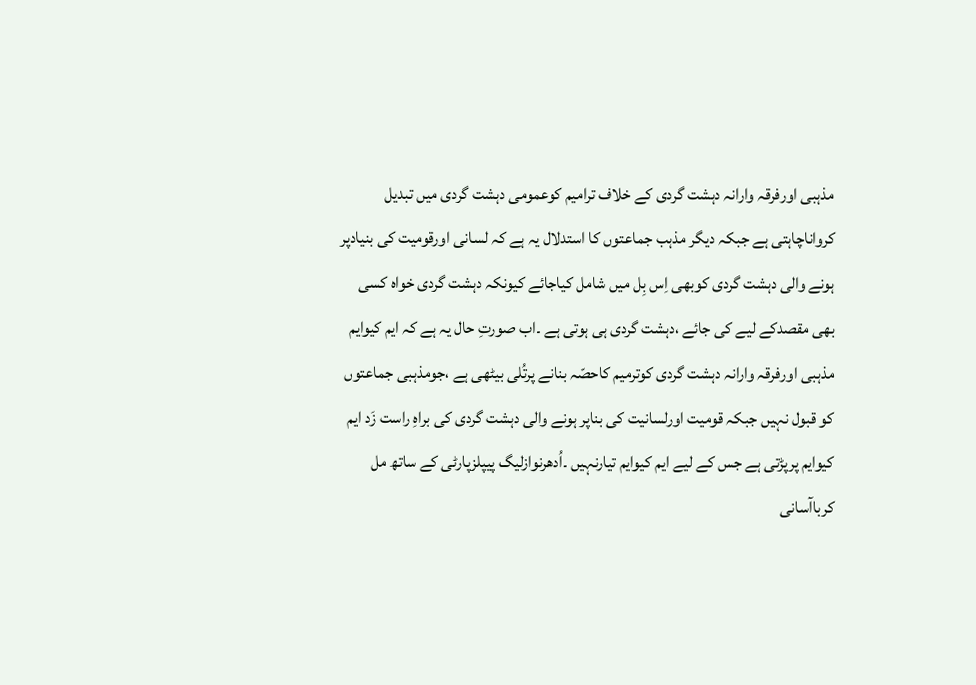مذہبی اورفرقہ وارانہ دہشت گردی کے خلاف ترامیم کوعمومی دہشت گردی میں تبدیل کرواناچاہتی ہے جبکہ دیگر مذہب جماعتوں کا استدلال یہ ہے کہ لسانی اورقومیت کی بنیادپر ہونے والی دہشت گردی کوبھی اِس بِل میں شامل کیاجائے کیونکہ دہشت گردی خواہ کسی بھی مقصدکے لیے کی جائے ،دہشت گردی ہی ہوتی ہے ۔اب صورتِ حال یہ ہے کہ ایم کیوایم مذہبی اورفرقہ وارانہ دہشت گردی کوترمیم کاحصّہ بنانے پرتُلی بیٹھی ہے ،جومذہبی جماعتوں کو قبول نہیں جبکہ قومیت اورلسانیت کی بناپر ہونے والی دہشت گردی کی براہِ راست زَد ایم کیوایم پرپڑتی ہے جس کے لیے ایم کیوایم تیارنہیں ۔اُدھرنوازلیگ پیپلزپارٹی کے ساتھ مل کرباآسانی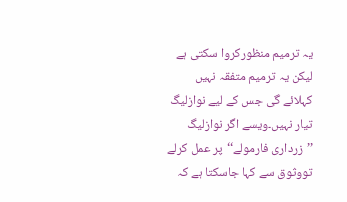یہ ترمیم منظورکروا سکتی ہے لیکن یہ ترمیم متفقہ نہیں کہلائے گی جس کے لیے نوازلیگ تیار نہیں۔ویسے اگر نوازلیگ ’’زرداری فارمولے‘‘پر عمل کرلے تووثوق سے کہا جاسکتا ہے کہ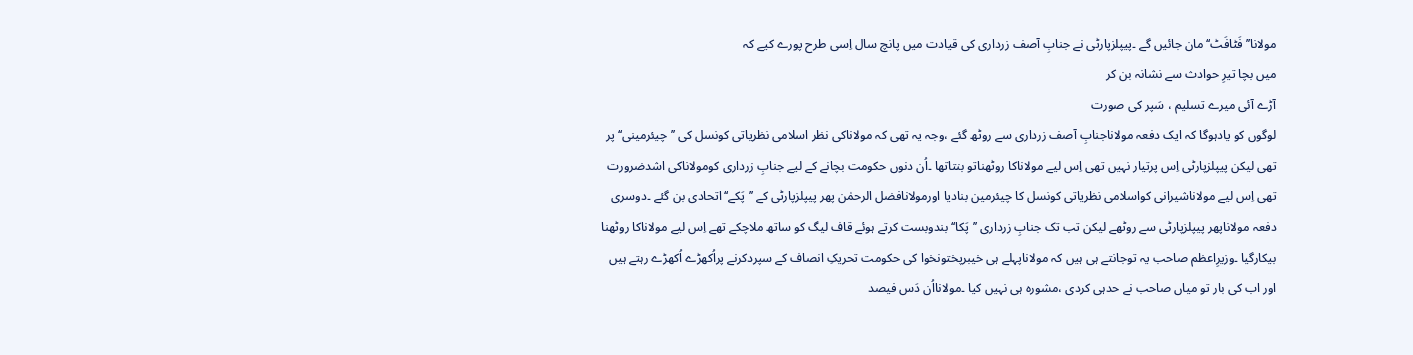مولانا’’فَٹافَٹ‘‘مان جائیں گے ۔پیپلزپارٹی نے جنابِ آصف زرداری کی قیادت میں پانچ سال اِسی طرح پورے کیے کہ
میں بچا تیرِ حوادث سے نشانہ بن کر
آڑے آئی میرے تسلیم ، سَپر کی صورت
لوگوں کو یادہوگا کہ ایک دفعہ مولاناجنابِ آصف زرداری سے روٹھ گئے ،وجہ یہ تھی کہ مولاناکی نظر اسلامی نظریاتی کونسل کی ’’چیئرمینی‘‘پر تھی لیکن پیپلزپارٹی اِس پرتیار نہیں تھی اِس لیے مولاناکا روٹھناتو بنتاتھا ۔اُن دنوں حکومت بچانے کے لیے جنابِ زرداری کومولاناکی اشدضرورت تھی اِس لیے مولاناشیرانی کواسلامی نظریاتی کونسل کا چیئرمین بنادیا اورمولانافضل الرحمٰن پھر پیپلزپارٹی کے ’’پَکے‘‘اتحادی بن گئے ۔دوسری دفعہ مولاناپھر پیپلزپارٹی سے روٹھے لیکن تب تک جنابِ زرداری ’’پَکا‘‘بندوبست کرتے ہوئے قاف لیگ کو ساتھ ملاچکے تھے اِس لیے مولاناکا روٹھنا بیکارگیا ۔وزیرِاعظم صاحب یہ توجانتے ہی ہیں کہ مولاناپہلے ہی خیبرپختونخوا کی حکومت تحریکِ انصاف کے سپردکرنے پراُکھڑے اُکھڑے رہتے ہیں اور اب کی بار تو میاں صاحب نے حدہی کردی ،مشورہ ہی نہیں کیا ۔مولانااُن دَس فیصد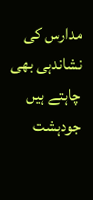مدارس کی نشاندہی بھی چاہتے ہیں جودہشت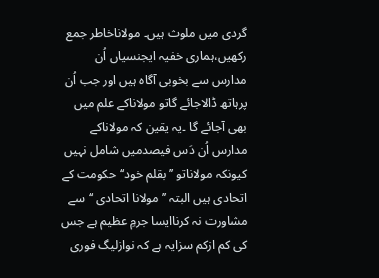گردی میں ملوث ہیں۔ مولاناخاطر جمع رکھیں،ہماری خفیہ ایجنسیاں اُن مدارس سے بخوبی آگاہ ہیں اور جب اُن پرہاتھ ڈالاجائے گاتو مولاناکے علم میں بھی آجائے گا ۔یہ یقین کہ مولاناکے مدارس اُن دَس فیصدمیں شامل نہیں کیونکہ مولاناتو ’’بقلم خود‘‘حکومت کے اتحادی ہیں البتہ ’’مولانا اتحادی ‘‘سے مشاورت نہ کرناایسا جرمِ عظیم ہے جس کی کم ازکم سزایہ ہے کہ نوازلیگ فوری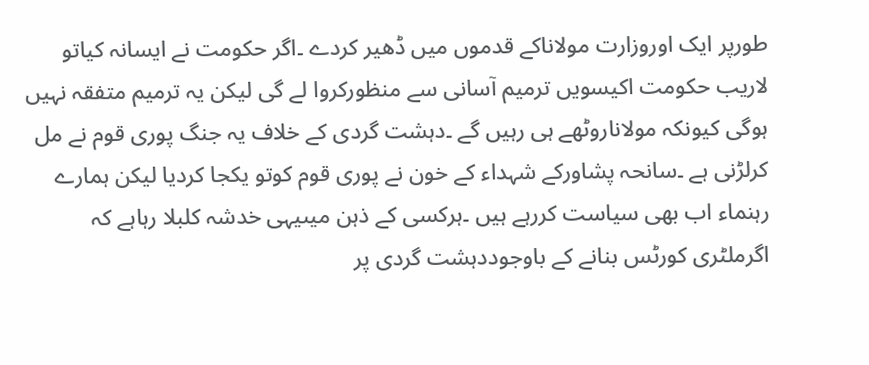طورپر ایک اوروزارت مولاناکے قدموں میں ڈھیر کردے ۔اگر حکومت نے ایسانہ کیاتو لاریب حکومت اکیسویں ترمیم آسانی سے منظورکروا لے گی لیکن یہ ترمیم متفقہ نہیں ہوگی کیونکہ مولاناروٹھے ہی رہیں گے ۔دہشت گردی کے خلاف یہ جنگ پوری قوم نے مل کرلڑنی ہے ۔سانحہ پشاورکے شہداء کے خون نے پوری قوم کوتو یکجا کردیا لیکن ہمارے رہنماء اب بھی سیاست کررہے ہیں ۔ہرکسی کے ذہن میںیہی خدشہ کلبلا رہاہے کہ اگرملٹری کورٹس بنانے کے باوجوددہشت گردی پر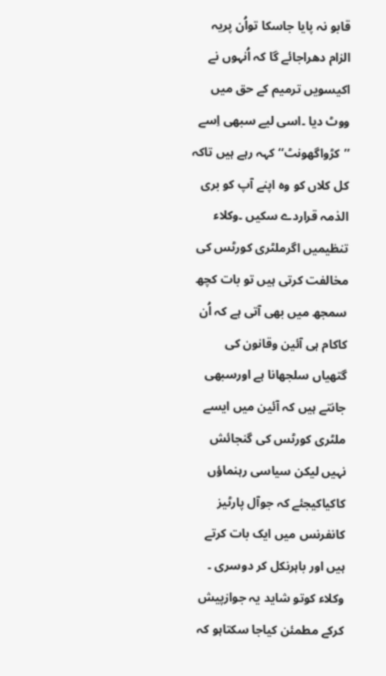قابو نہ پایا جاسکا تواُن پریہ الزام دھراجائے گا کہ اُنہوں نے اکیسویں ترمیم کے حق میں ووٹ دیا ۔اسی لیے سبھی اِسے ’’کڑواگھونٹ‘‘ کہہ رہے ہیں تاکہ کل کلاں کو وہ اپنے آپ کو بری الذمہ قراردے سکیں ۔وکلاء تنظیمیں اگرملٹری کورٹس کی مخالفت کرتی ہیں تو بات کچھ سمجھ میں بھی آتی ہے کہ اُن کاکام ہی آئین وقانون کی گتھیاں سلجھانا ہے اورسبھی جانتے ہیں کہ آئین میں ایسے ملٹری کورٹس کی گنجائش نہیں لیکن سیاسی رہنماؤں کاکیاکیجئے کہ جوآل پارٹیز کانفرنس میں ایک بات کرتے ہیں اور باہرنکل کر دوسری ۔
وکلاء کوتو شاید یہ جوازپیش کرکے مطمئن کیاجا سکتاہو کہ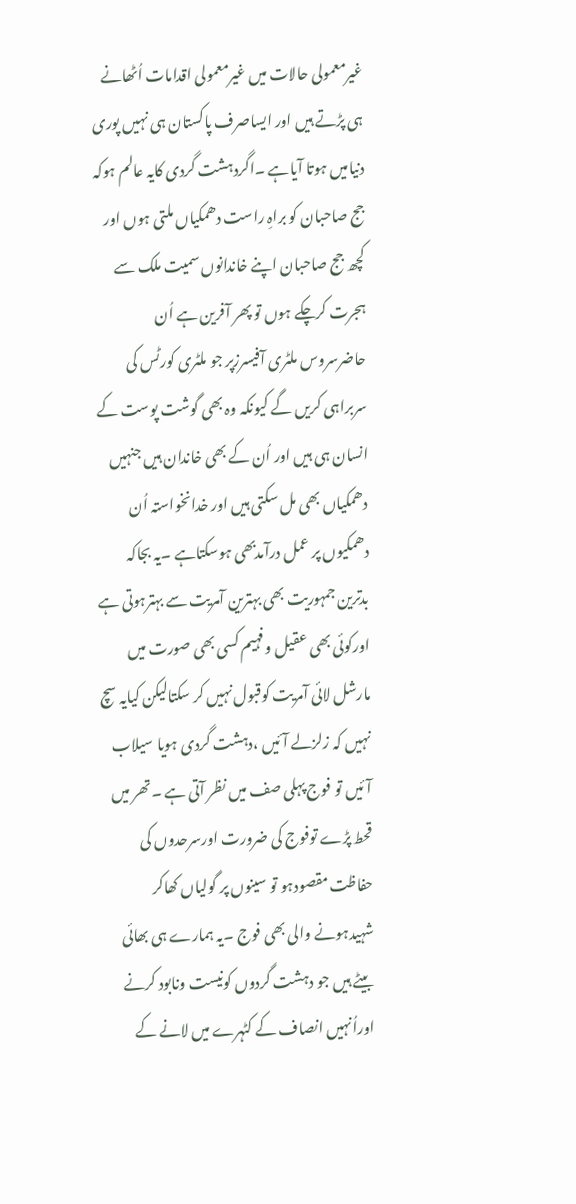غیرمعمولی حالات میں غیرمعمولی اقدامات اُٹھانے ہی پڑتے ہیں اور ایساصرف پاکستان ہی نہیں پوری دنیامیں ہوتا آیاہے ۔اگردہشت گردی کایہ عالم ہوکہ جج صاحبان کو براہِ راست دھمکیاں ملتی ہوں اور کچھ جج صاحبان اپنے خاندانوں سمیت ملک سے ہجرت کرچکے ہوں تو پھر آفرین ہے اُن حاضرسروس ملٹری آفیسرزپر جو ملٹری کورٹس کی سربراہی کریں گے کیونکہ وہ بھی گوشت پوست کے انسان ہی ہیں اور اُن کے بھی خاندان ہیں جنہیں دھمکیاں بھی مل سکتی ہیں اور خدانخواستہ اُن دھمکیوں پر عمل درآمدبھی ہوسکتاہے ۔یہ بجاکہ بدترین جمہوریت بھی بہترین آمریت سے بہترہوتی ہے اورکوئی بھی عقیل وفہیم کسی بھی صورت میں مارشل لائی آمریت کوقبول نہیں کر سکتالیکن کیایہ سچ نہیں کہ زلزلے آئیں ،دہشت گردی ہویا سیلاب آئیں تو فوج پہلی صف میں نظر آتی ہے ۔تھر میں قحط پڑے توفوج کی ضرورت اورسرحدوں کی حفاظت مقصودہو تو سینوں پر گولیاں کھاکر شہیدہونے والی بھی فوج ۔یہ ہمارے ہی بھائی بیٹے ہیں جو دہشت گردوں کونیست ونابود کرنے اوراُنہیں انصاف کے کٹہرے میں لانے کے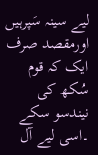لیے سینہ سَپرہیں اورمقصد صرف ایک کہ قوم سُکھ کی نیندسو سکے ۔اسی لیے آل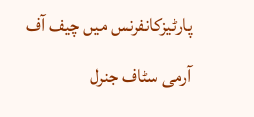پارٹیزکانفرنس میں چیف آف آرمی سٹاف جنرل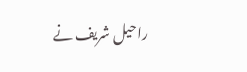راحیل شریف نے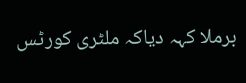برملا کہہ دیاکہ ملٹری کورٹس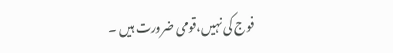فوج کی نہیں،قومی ضرورت ہیں ۔